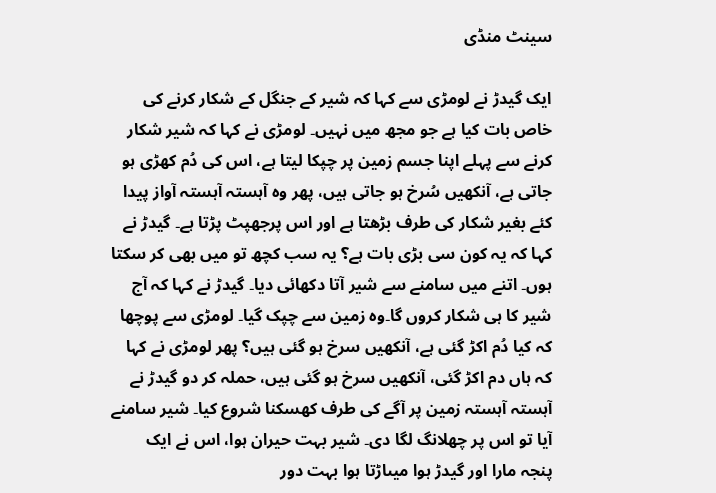سینٹ منڈی

ایک گیدڑ نے لومڑی سے کہا کہ شیر کے جنگل کے شکار کرنے کی خاص بات کیا ہے جو مجھ میں نہیں۔ لومڑی نے کہا کہ شیر شکار کرنے سے پہلے اپنا جسم زمین پر چپکا لیتا ہے، اس کی دُم کھڑی ہو جاتی ہے، آنکھیں سُرخ ہو جاتی ہیں، پھر وہ آہستہ آہستہ آواز پیدا کئے بغیر شکار کی طرف بڑھتا ہے اور اس پرجھپٹ پڑتا ہے۔ گیدڑ نے کہا کہ یہ کون سی بڑی بات ہے؟ یہ سب کچھ تو میں بھی کر سکتا ہوں۔ اتنے میں سامنے سے شیر آتا دکھائی دیا۔ گیدڑ نے کہا کہ آج شیر کا ہی شکار کروں گا۔وہ زمین سے چپک گیا۔ لومڑی سے پوچھا کہ کیا دُم اکڑ گئی ہے، آنکھیں سرخ ہو گئی ہیں؟ پھر لومڑی نے کہا کہ ہاں دم اکڑ گئی، آنکھیں سرخ ہو گئی ہیں، حملہ کر دو گیدڑ نے آہستہ آہستہ زمین پر آگے کی طرف کھسکنا شروع کیا۔ شیر سامنے آیا تو اس پر چھلانگ لگا دی۔ شیر بہت حیران ہوا، اس نے ایک پنجہ مارا اور گیدڑ ہوا میںاڑتا ہوا بہت دور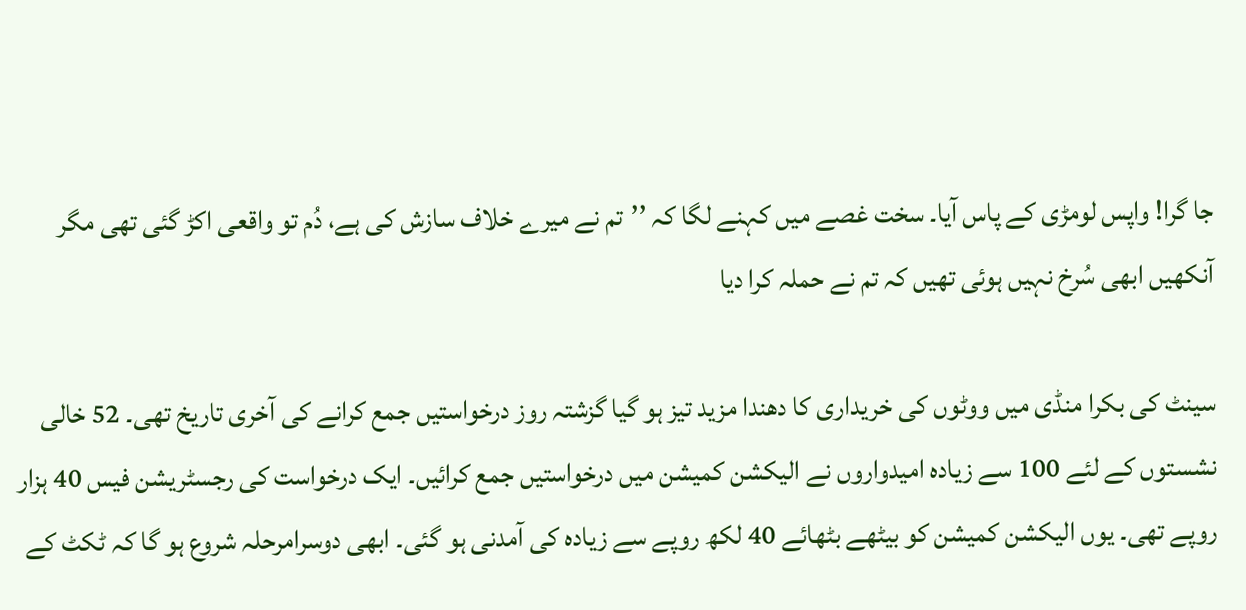جا گرا! واپس لومڑی کے پاس آیا۔ سخت غصے میں کہنے لگا کہ ’’تم نے میرے خلاف سازش کی ہے، دُم تو واقعی اکڑ گئی تھی مگر آنکھیں ابھی سُرخ نہیں ہوئی تھیں کہ تم نے حملہ کرا دیا

سینٹ کی بکرا منڈی میں ووٹوں کی خریداری کا دھندا مزید تیز ہو گیا گزشتہ روز درخواستیں جمع کرانے کی آخری تاریخ تھی۔ 52 خالی نشستوں کے لئے 100 سے زیادہ امیدواروں نے الیکشن کمیشن میں درخواستیں جمع کرائیں۔ ایک درخواست کی رجسٹریشن فیس 40 ہزار روپے تھی۔ یوں الیکشن کمیشن کو بیٹھے بٹھائے 40 لکھ روپے سے زیادہ کی آمدنی ہو گئی۔ ابھی دوسرامرحلہ شروع ہو گا کہ ٹکٹ کے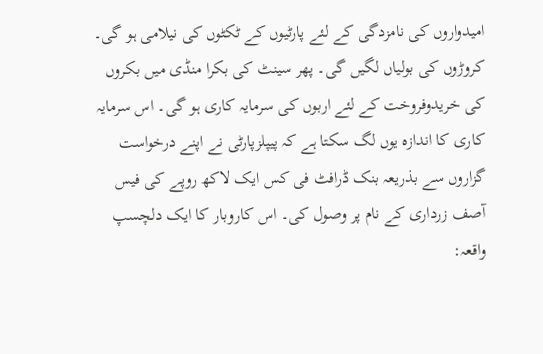امیدواروں کی نامزدگی کے لئے پارٹیوں کے ٹکٹوں کی نیلامی ہو گی۔ کروڑوں کی بولیاں لگیں گی۔ پھر سینٹ کی بکرا منڈی میں بکروں کی خریدوفروخت کے لئے اربوں کی سرمایہ کاری ہو گی۔ اس سرمایہ کاری کا اندازہ یوں لگ سکتا ہے کہ پیپلزپارٹی نے اپنے درخواست گزاروں سے بذریعہ بنک ڈرافٹ فی کس ایک لاکھ روپے کی فیس آصف زرداری کے نام پر وصول کی۔ اس کاروبار کا ایک دلچسپ واقعہ: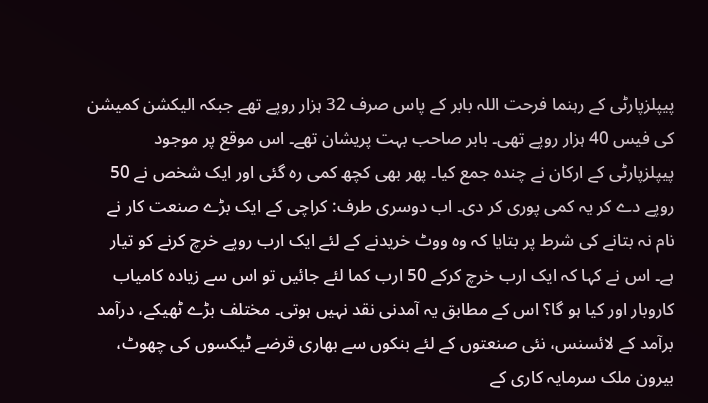پیپلزپارٹی کے رہنما فرحت اللہ بابر کے پاس صرف 32 ہزار روپے تھے جبکہ الیکشن کمیشن کی فیس 40 ہزار روپے تھی۔ بابر صاحب بہت پریشان تھے۔ اس موقع پر موجود پیپلزپارٹی کے ارکان نے چندہ جمع کیا۔ پھر بھی کچھ کمی رہ گئی اور ایک شخص نے 50 روپے دے کر یہ کمی پوری کر دی۔ اب دوسری طرف: کراچی کے ایک بڑے صنعت کار نے نام نہ بتانے کی شرط پر بتایا کہ وہ ووٹ خریدنے کے لئے ایک ارب روپے خرچ کرنے کو تیار ہے۔ اس نے کہا کہ ایک ارب خرچ کرکے 50 ارب کما لئے جائیں تو اس سے زیادہ کامیاب کاروبار اور کیا ہو گا؟ اس کے مطابق یہ آمدنی نقد نہیں ہوتی۔ مختلف بڑے ٹھیکے، درآمد برآمد کے لائسنس، نئی صنعتوں کے لئے بنکوں سے بھاری قرضے ٹیکسوں کی چھوٹ، بیرون ملک سرمایہ کاری کے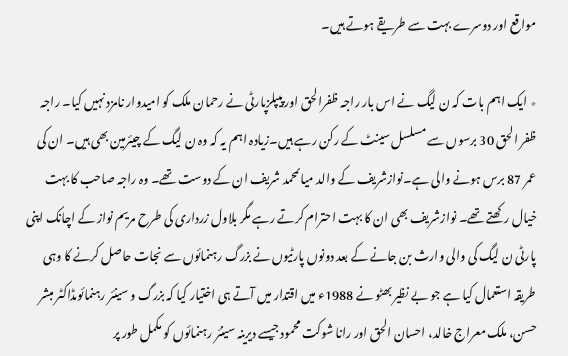مواقع اور دوسرے بہت سے طریقے ہوتے ہیں۔

٭ ایک اہم بات کہ ن لیگ نے اس بار راجہ ظفرالحق اور پیپلزپارٹی نے رحمان ملک کو امیدوار نامزد نہیں کیا۔ راجہ ظفر الحق 30 برسوں سے مسلسل سینٹ کے رکن رہے ہیں۔زیادہ اہم یہ کہ وہ ن لیگ کے چیئرمین بھی ہیں۔ ان کی عمر 87 برس ہونے والی ہے۔نوازشریف کے والد میاںمحمد شریف ان کے دوست تھے۔ وہ راجہ صاحب کا بہت خیال رکھتے تھے۔ نوازشریف بھی ان کا بہت احترام کرتے رہے مگر بلاول زرداری کی طرح مریم نواز کے اچانک اپنی پارٹی ن لیگ کی والی وارث بن جانے کے بعد دونوں پارٹیوں نے بزرگ رہنمائوں سے نجات حاصل کرنے کا وہی طریقہ استعمال کیا ہے جو بے نظیر بھٹو نے 1988ء میں اقتدار میں آتے ہی اختیار کیا کہ بزرگ و سینئر رہنمائوںڈاکٹر مبشر حسن، ملک معراج خالد، احسان الحق اور رانا شوکت محمود جیسے دیرینہ سینئر رہنمائوں کو مکمل طور پر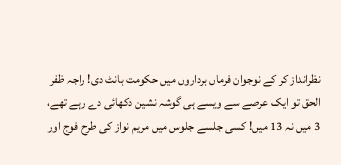نظرانداز کر کے نوجوان فرماں برداروں میں حکومت بانٹ دی! راجہ ظفر الحق تو ایک عرصے سے ویسے ہی گوشہ نشین دکھائی دے رہے تھے، 3 میں نہ 13 میں! کسی جلسے جلوس میں مریم نواز کی طرح فوج اور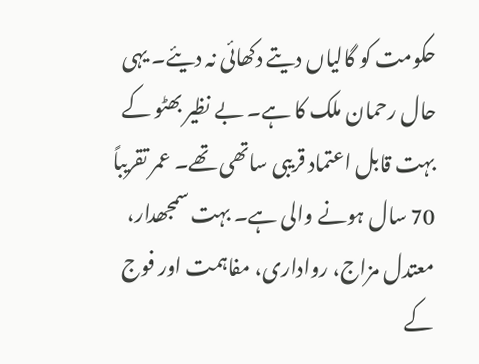حکومت کو گالیاں دیتے دکھائی نہ دیئے۔ یہی حال رحمان ملک کا ہے۔ بے نظیر بھٹو کے بہت قابل اعتماد قریبی ساتھی تھے۔ عمر تقریباً 70 سال ہونے والی ہے۔ بہت سمجھدار، معتدل مزاج، رواداری، مفاہمت اور فوج کے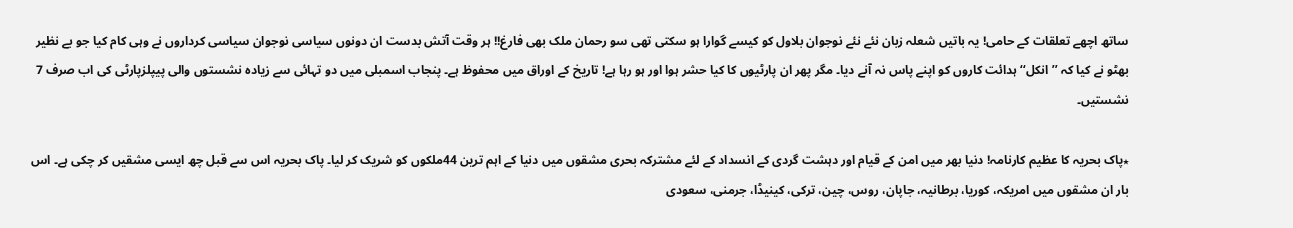ساتھ اچھے تعلقات کے حامی! یہ باتیں شعلہ زبان نئے نئے نوجوان بلاول کو کیسے گوارا ہو سکتی تھی سو رحمان ملک بھی فارغ!! ہر وقت آتش بدست ان دونوں سیاسی نوجوان سیاسی کرداروں نے وہی کام کیا جو بے نظیر بھٹو نے کیا کہ ’’انکل‘‘ ہدائت کاروں کو اپنے پاس نہ آنے دیا۔ مگر پھر ان پارٹیوں کا کیا حشر ہوا اور ہو رہا ہے! تاریخ کے اوراق میں محفوظ ہے۔ پنجاب اسمبلی میں دو تہائی سے زیادہ نشستوں والی پیپلزپارٹی کی اب صرف 7 نشستیں۔

٭پاک بحریہ کا عظیم کارنامہ! دنیا بھر میں امن کے قیام اور دہشت گردی کے انسداد کے لئے مشترکہ بحری مشقوں میں دنیا کے اہم ترین 44ملکوں کو شریک کر لیا۔ پاک بحریہ اس سے قبل چھ ایسی مشقیں کر چکی ہے۔ اس بار ان مشقوں میں امریکہ، کوریا، برطانیہ، جاپان، روس، چین، ترکی، کینیڈا، جرمنی، سعودی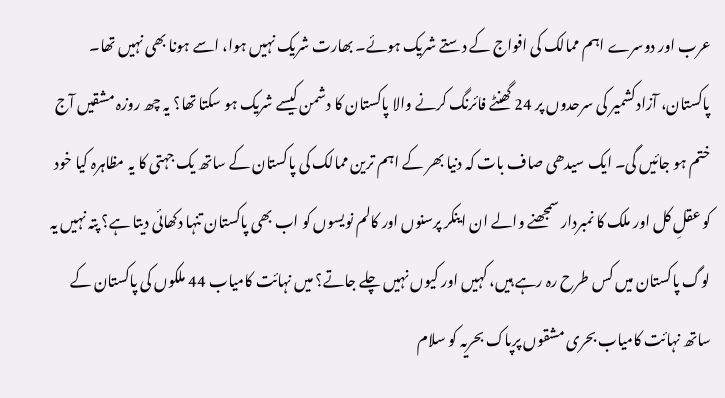عرب اور دوسرے اہم ممالک کی افواج کے دستے شریک ہوئے۔ بھارت شریک نہیں ہوا، اسے ہونا بھی نہیں تھا۔ پاکستان، آزادکشمیر کی سرحدوں پر 24 گھنٹے فائرنگ کرنے والا پاکستان کا دشمن کیسے شریک ہو سکتا تھا؟ یہ چھ روزہ مشقیں آج ختم ہو جائیں گی۔ ایک سیدھی صاف بات کہ دنیا بھر کے اہم ترین ممالک کی پاکستان کے ساتھ یک جہتی کا یہ مظاہرہ کیا خود کو عقلِ کل اور ملک کا نمبردار سمجھنے والے ان اینکر پرسنوں اور کالم نویسوں کو اب بھی پاکستان تنہا دکھائی دیتا ہے؟ پتہ نہیں یہ لوگ پاکستان میں کس طرح رہ رہے ہیں، کہیں اور کیوں نہیں چلے جاتے؟ میں نہائت کامیاب 44 ملکوں کی پاکستان کے ساتھ نہائت کامیاب بحری مشقوں پرپاک بحریہ کو سلام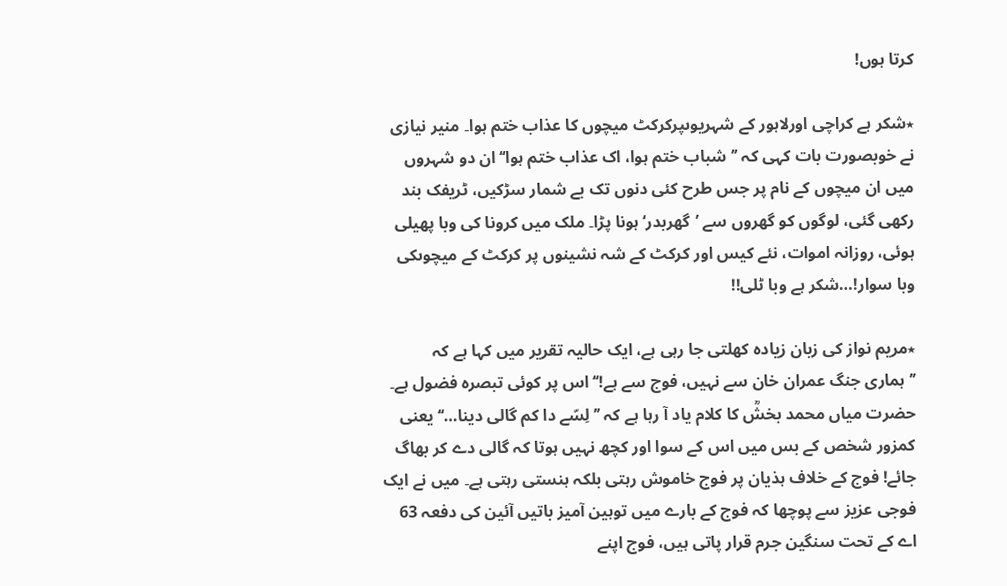کرتا ہوں!

٭شکر ہے کراچی اورلاہور کے شہریوںپرکرکٹ میچوں کا عذاب ختم ہوا۔ منیر نیازی نے خوبصورت بات کہی کہ ’’شباب ختم ہوا، اک عذاب ختم ہوا‘‘ ان دو شہروں میں ان میچوں کے نام پر جس طرح کئی دنوں تک بے شمار سڑکیں، ٹریفک بند رکھی گئی، لوگوں کو گھروں سے ’گھربدر‘ ہونا پڑا۔ ملک میں کرونا کی وبا پھیلی ہوئی، روزانہ اموات، نئے کیس اور کرکٹ کے شہ نشینوں پر کرکٹ کے میچوںکی وبا سوار!…شکر ہے وبا ٹلی!!

٭مریم نواز کی زبان زیادہ کھلتی جا رہی ہے، ایک حالیہ تقریر میں کہا ہے کہ ’’ہماری جنگ عمران خان سے نہیں، فوج سے ہے!‘‘ اس پر کوئی تبصرہ فضول ہے۔ حضرت میاں محمد بخشؒ کا کلام یاد آ رہا ہے کہ ’’لِسّے دا کم گالی دینا…‘‘ یعنی کمزور شخص کے بس میں اس کے سوا اور کچھ نہیں ہوتا کہ گالی دے کر بھاگ جائے! فوج کے خلاف ہذیان پر فوج خاموش رہتی بلکہ ہنستی رہتی ہے۔ میں نے ایک فوجی عزیز سے پوچھا کہ فوج کے بارے میں توہین آمیز باتیں آئین کی دفعہ 63 اے کے تحت سنگین جرم قرار پاتی ہیں، فوج اپنے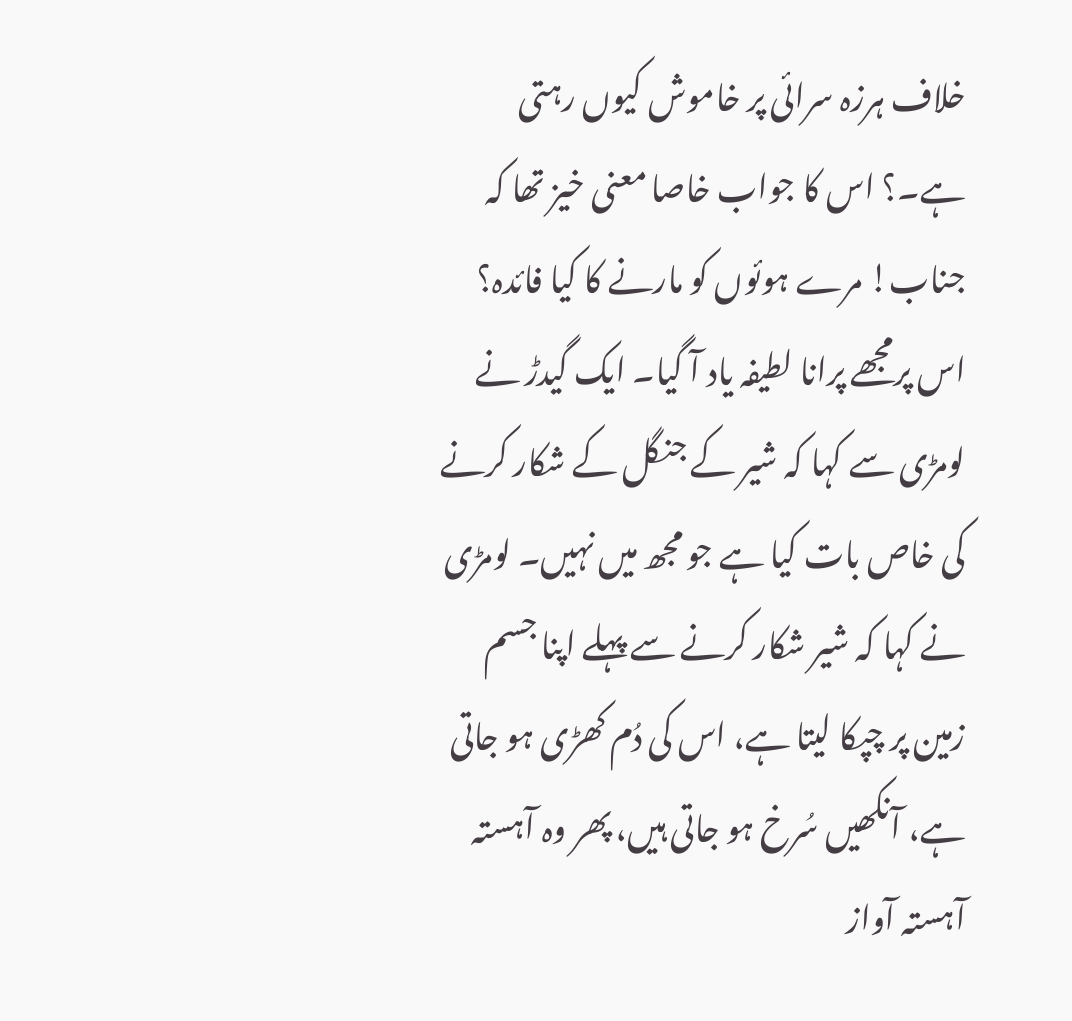خلاف ہرزہ سرائی پر خاموش کیوں رہتی ہے۔؟ اس کا جواب خاصا معنی خیز تھا کہ جناب! مرے ہوئوں کو مارنے کا کیا فائدہ؟ اس پرمجھے پرانا لطیفہ یاد آ گیا۔ ایک گیدڑ نے لومڑی سے کہا کہ شیر کے جنگل کے شکار کرنے کی خاص بات کیا ہے جو مجھ میں نہیں۔ لومڑی نے کہا کہ شیر شکار کرنے سے پہلے اپنا جسم زمین پر چپکا لیتا ہے، اس کی دُم کھڑی ہو جاتی ہے، آنکھیں سُرخ ہو جاتی ہیں، پھر وہ آہستہ آہستہ آواز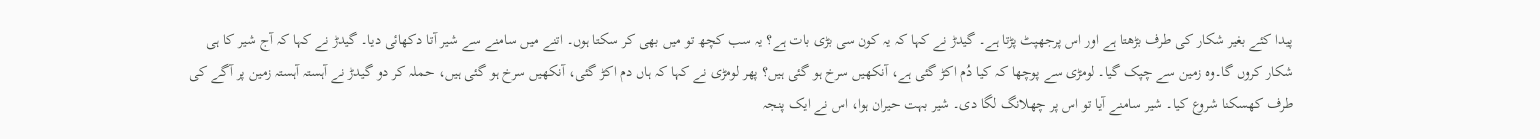پیدا کئے بغیر شکار کی طرف بڑھتا ہے اور اس پرجھپٹ پڑتا ہے۔ گیدڑ نے کہا کہ یہ کون سی بڑی بات ہے؟ یہ سب کچھ تو میں بھی کر سکتا ہوں۔ اتنے میں سامنے سے شیر آتا دکھائی دیا۔ گیدڑ نے کہا کہ آج شیر کا ہی شکار کروں گا۔وہ زمین سے چپک گیا۔ لومڑی سے پوچھا کہ کیا دُم اکڑ گئی ہے، آنکھیں سرخ ہو گئی ہیں؟ پھر لومڑی نے کہا کہ ہاں دم اکڑ گئی، آنکھیں سرخ ہو گئی ہیں، حملہ کر دو گیدڑ نے آہستہ آہستہ زمین پر آگے کی طرف کھسکنا شروع کیا۔ شیر سامنے آیا تو اس پر چھلانگ لگا دی۔ شیر بہت حیران ہوا، اس نے ایک پنجہ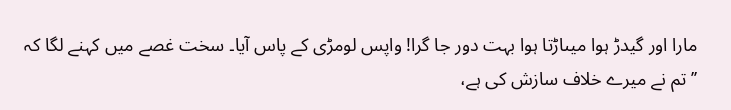مارا اور گیدڑ ہوا میںاڑتا ہوا بہت دور جا گرا! واپس لومڑی کے پاس آیا۔ سخت غصے میں کہنے لگا کہ ’’تم نے میرے خلاف سازش کی ہے،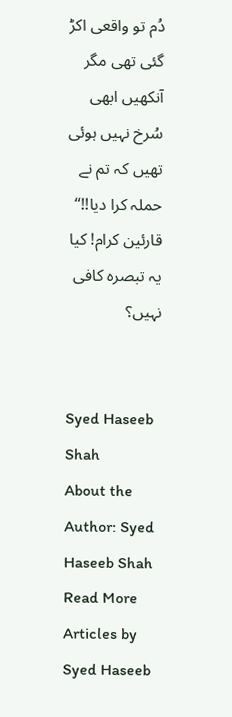دُم تو واقعی اکڑ گئی تھی مگر آنکھیں ابھی سُرخ نہیں ہوئی تھیں کہ تم نے حملہ کرا دیا!!‘‘ قارئین کرام! کیا یہ تبصرہ کافی نہیں؟


Syed Haseeb Shah
About the Author: Syed Haseeb Shah Read More Articles by Syed Haseeb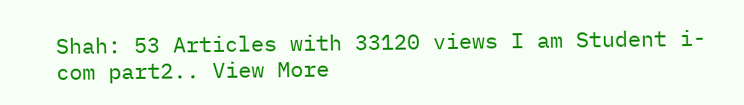Shah: 53 Articles with 33120 views I am Student i-com part2.. View More